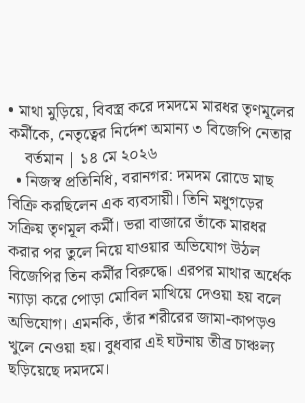• মাথা মুড়িয়ে, বিবস্ত্র করে দমদমে মারধর তৃণমূলের কর্মীকে, নেতৃত্বের নির্দেশ অমান্য ৩ বিজেপি নেতার
    বর্তমান | ১৪ মে ২০২৬
  • নিজস্ব প্রতিনিধি, বরানগর: দমদম রোডে মাছ বিক্রি করছিলেন এক ব্যবসায়ী। তিনি মধুগড়ের সক্রিয় তৃণমূল কর্মী। ভরা বাজারে তাঁকে মারধর করার পর তুলে নিয়ে যাওয়ার অভিযোগ উঠল বিজেপির তিন কর্মীর বিরুদ্ধে। এরপর মাথার অর্ধেক ন্যাড়া করে পোড়া মোবিল মাখিয়ে দেওয়া হয় বলে অভিযোগ। এমনকি, তাঁর শরীরের জামা-কাপড়ও খুলে নেওয়া হয়। বুধবার এই ঘটনায় তীব্র চাঞ্চল্য ছড়িয়েছে দমদমে।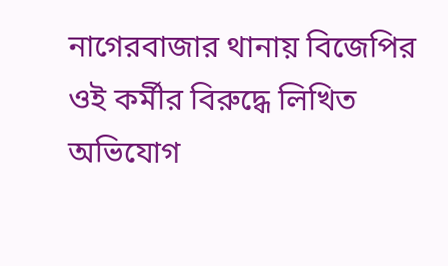নাগেরবাজার থানায় বিজেপির ওই কর্মীর বিরুদ্ধে লিখিত অভিযোগ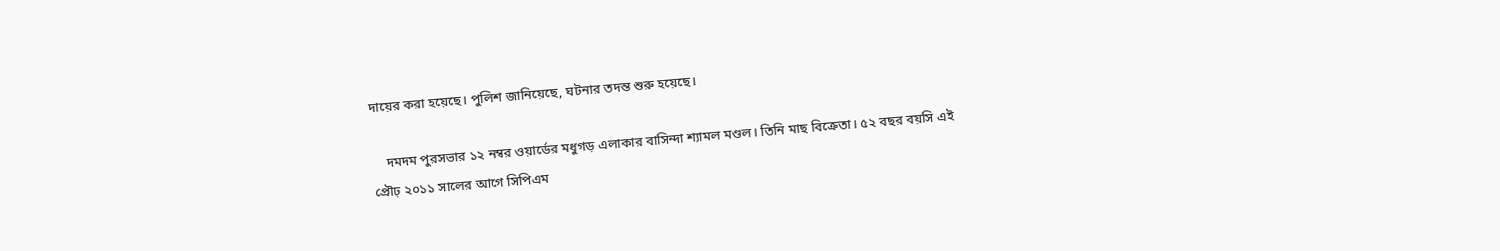দায়ের করা হয়েছে। পুলিশ জানিয়েছে, ঘটনার তদন্ত শুরু হয়েছে।

    দমদম পুরসভার ১২ নম্বর ওয়ার্ডের মধুগড় এলাকার বাসিন্দা শ্যামল মণ্ডল। তিনি মাছ বিক্রেতা। ৫২ বছর বয়সি এই প্রৌঢ় ২০১১ সালের আগে সিপিএম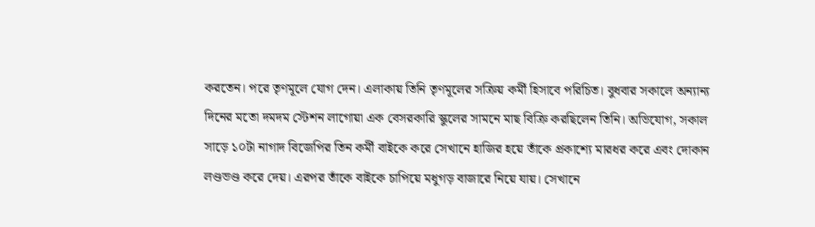করতেন। পরে তৃণমূলে যোগ দেন। এলাকায় তিনি তৃণমূলের সক্রিয় কর্মী হিসাবে পরিচিত। বুধবার সকালে অন্যান্য দিনের মতো দমদম স্টেশন লাগোয়া এক বেসরকারি স্কুলের সামনে মাছ বিক্রি করছিলেন তিনি। অভিযোগ, সকাল সাড়ে ১০টা নাগাদ বিজেপির তিন কর্মী বাইকে করে সেখানে হাজির হয়ে তাঁকে প্রকাশ্যে মারধর করে এবং দোকান লণ্ডভণ্ড করে দেয়। এরপর তাঁকে বাইকে চাপিয়ে মধুগড় বাজারে নিয়ে যায়। সেখানে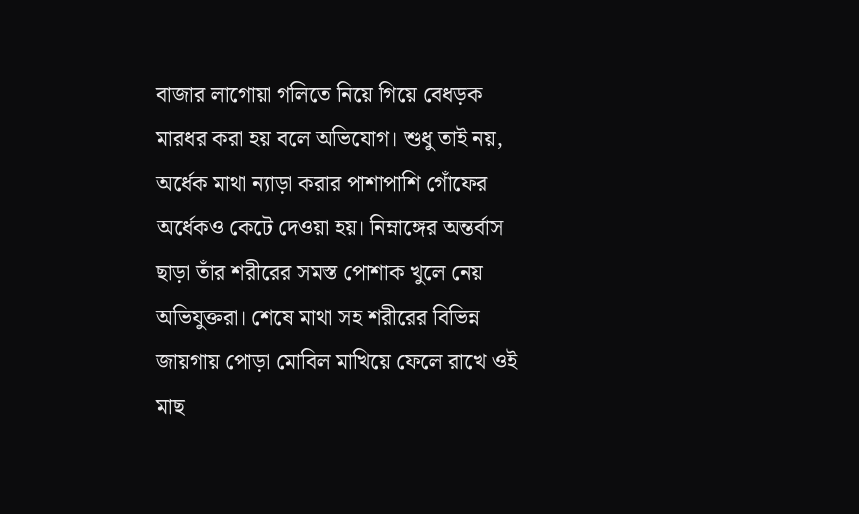বাজার লাগোয়া গলিতে নিয়ে গিয়ে বেধড়ক মারধর করা হয় বলে অভিযোগ। শুধু তাই নয়, অর্ধেক মাথা ন্যাড়া করার পাশাপাশি গোঁফের অর্ধেকও কেটে দেওয়া হয়। নিম্নাঙ্গের অন্তর্বাস ছাড়া তাঁর শরীরের সমস্ত পোশাক খুলে নেয় অভিযুক্তরা। শেষে মাথা সহ শরীরের বিভিন্ন জায়গায় পোড়া মোবিল মাখিয়ে ফেলে রাখে ওই মাছ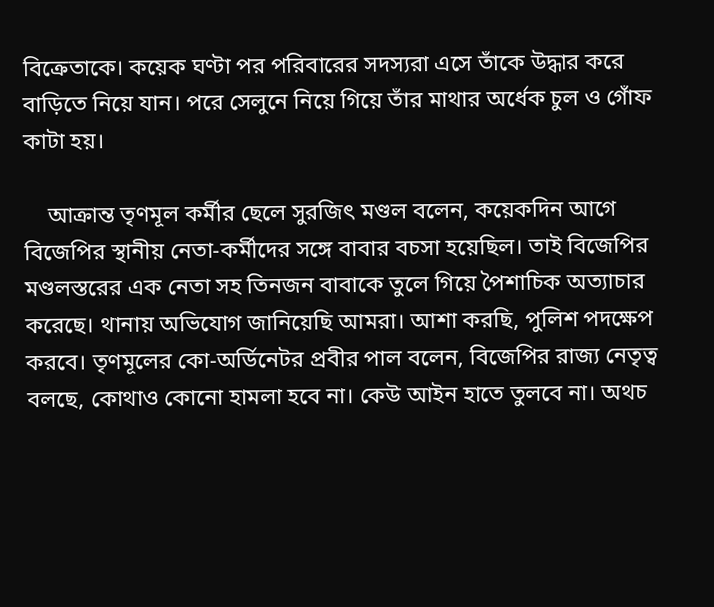বিক্রেতাকে। কয়েক ঘণ্টা পর পরিবারের সদস্যরা এসে তাঁকে উদ্ধার করে বাড়িতে নিয়ে যান। পরে সেলুনে নিয়ে গিয়ে তাঁর মাথার অর্ধেক চুল ও গোঁফ কাটা হয়।

    আক্রান্ত তৃণমূল কর্মীর ছেলে সুরজিৎ মণ্ডল বলেন, কয়েকদিন আগে বিজেপির স্থানীয় নেতা-কর্মীদের সঙ্গে বাবার বচসা হয়েছিল। তাই বিজেপির মণ্ডলস্তরের এক নেতা সহ তিনজন বাবাকে তুলে গিয়ে পৈশাচিক অত্যাচার করেছে। থানায় অভিযোগ জানিয়েছি আমরা। আশা করছি, পুলিশ পদক্ষেপ করবে। তৃণমূলের কো-অর্ডিনেটর প্রবীর পাল বলেন, বিজেপির রাজ্য নেতৃত্ব বলছে, কোথাও কোনো হামলা হবে না। কেউ আইন হাতে তুলবে না। অথচ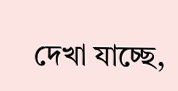দেখা যাচ্ছে,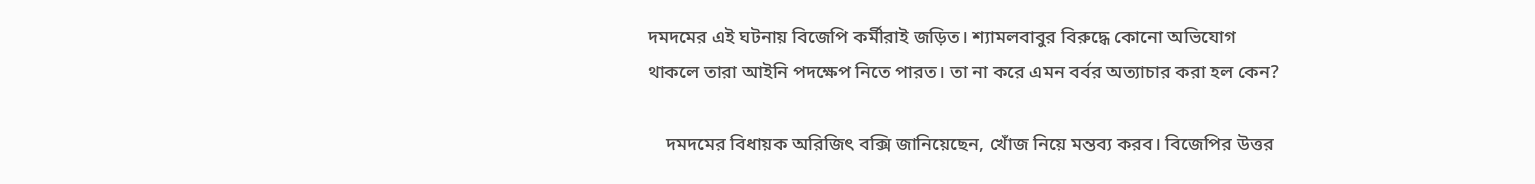দমদমের এই ঘটনায় বিজেপি কর্মীরাই জড়িত। শ্যামলবাবুর বিরুদ্ধে কোনো অভিযোগ থাকলে তারা আইনি পদক্ষেপ নিতে পারত। তা না করে এমন বর্বর অত্যাচার করা হল কেন?

    দমদমের বিধায়ক অরিজিৎ বক্সি জানিয়েছেন, খোঁজ নিয়ে মন্তব্য করব। বিজেপির উত্তর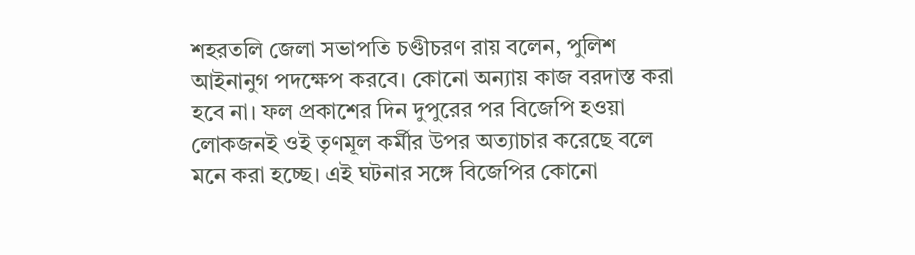শহরতলি জেলা সভাপতি চণ্ডীচরণ রায় বলেন, পুলিশ আইনানুগ পদক্ষেপ করবে। কোনো অন্যায় কাজ বরদাস্ত করা হবে না। ফল প্রকাশের দিন দুপুরের পর বিজেপি হওয়া লোকজনই ওই তৃণমূল কর্মীর উপর অত্যাচার করেছে বলে মনে করা হচ্ছে। এই ঘটনার সঙ্গে বিজেপির কোনো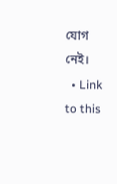যোগ নেই।
  • Link to this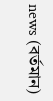news (বর্তমান)